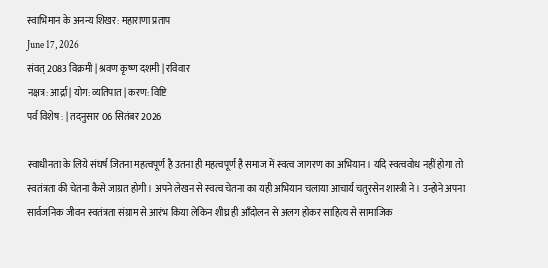स्वाभिमान के अनन्य शिखर: महाराणा प्रताप
June 17, 2026
संवत् 2083 विक्रमी | श्रवण कृष्ण दशमी | रविवार
नक्षत्र: आर्द्रा | योग: व्यतिपात | करण: विष्टि
पर्व विशेष : | तदनुसार 06 सितंबर 2026

स्वाधीनता के लिये संघर्ष जितना महत्वपूर्ण है उतना ही महत्वपूर्ण है समाज में स्वत्व जागरण का अभियान। यदि स्वत्ववोध नहीं होगा तो स्वतंत्रता की चेतना कैसे जाग्रत होगी। अपने लेखन से स्वत्व चेतना का यही अभियान चलाया आचार्य चतुरसेन शास्त्री ने। उन्होने अपना सार्वजनिक जीवन स्वतंत्रता संग्राम से आरंभ किया लेकिन शीघ्र ही आँदोलन से अलग होकर साहित्य से सामाजिक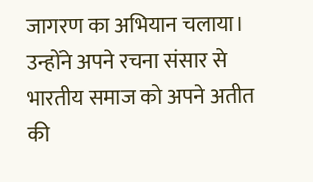जागरण का अभियान चलाया।
उन्होंने अपने रचना संसार से भारतीय समाज को अपने अतीत की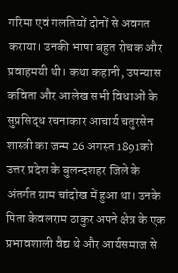गरिमा एवं गलतियों दोनों से अवगत कराया। उनकी भाषा बहुत रोचक और प्रवाहमयी थी। कथा कहानी, उपन्यास कविता और आलेख सभी विधाओं के सुप्रसिद्ध रचनाकार आचार्य चतुरसेन शास्त्री का जन्म 26 अगस्त 1891को उत्तर प्रदेश के बुलन्दशहर जिले के अंतर्गत ग्राम चांदोख में हुआ था। उनके पिता केवलराम ठाकुर अपने क्षेत्र के एक प्रभावशाली वैद्य थे और आर्यसमाज से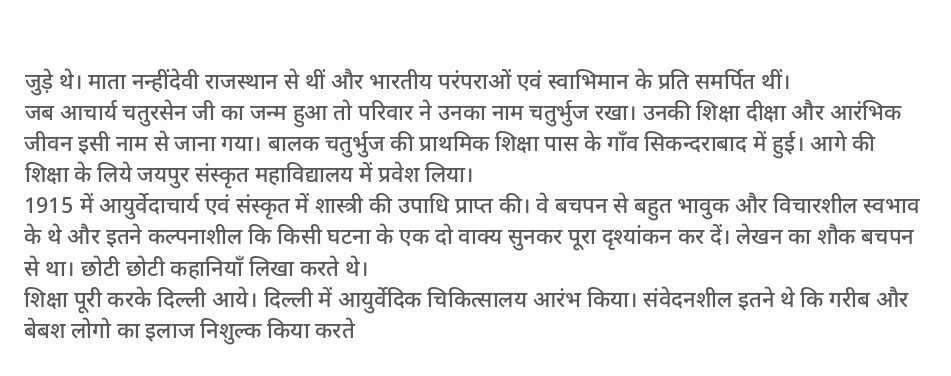जुड़े थे। माता नन्हींदेवी राजस्थान से थीं और भारतीय परंपराओं एवं स्वाभिमान के प्रति समर्पित थीं।
जब आचार्य चतुरसेन जी का जन्म हुआ तो परिवार ने उनका नाम चतुर्भुज रखा। उनकी शिक्षा दीक्षा और आरंभिक जीवन इसी नाम से जाना गया। बालक चतुर्भुज की प्राथमिक शिक्षा पास के गाँव सिकन्दराबाद में हुई। आगे की शिक्षा के लिये जयपुर संस्कृत महाविद्यालय में प्रवेश लिया।
1915 में आयुर्वेदाचार्य एवं संस्कृत में शास्त्री की उपाधि प्राप्त की। वे बचपन से बहुत भावुक और विचारशील स्वभाव के थे और इतने कल्पनाशील कि किसी घटना के एक दो वाक्य सुनकर पूरा दृश्यांकन कर दें। लेखन का शौक बचपन से था। छोटी छोटी कहानियाँ लिखा करते थे।
शिक्षा पूरी करके दिल्ली आये। दिल्ली में आयुर्वेदिक चिकित्सालय आरंभ किया। संवेदनशील इतने थे कि गरीब और बेबश लोगो का इलाज निशुल्क किया करते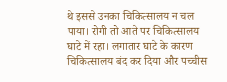थे इससे उनका चिकित्सालय न चल पाया। रोगी तो आते पर चिकित्सालय घाटे में रहा। लगातार घाटे के कारण चिकित्सालय बंद कर दिया और पच्चीस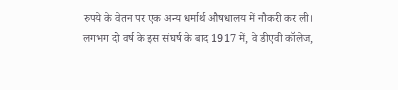रुपये के वेतन पर एक अन्य धर्मार्थ औषधालय में नौकरी कर ली।
लगभग दो वर्ष के इस संघर्ष के बाद 1917 में, वे डीएवी कॉलेज,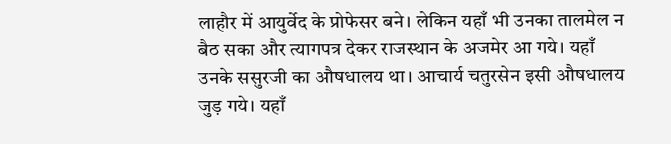लाहौर में आयुर्वेद के प्रोफेसर बने। लेकिन यहाँ भी उनका तालमेल न बैठ सका और त्यागपत्र देकर राजस्थान के अजमेर आ गये। यहाँ उनके ससुरजी का औषधालय था। आचार्य चतुरसेन इसी औषधालय जुड़ गये। यहाँ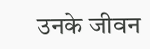उनके जीवन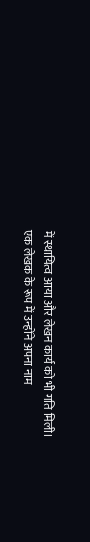में स्थायित्व आया और लेखन कार्य को भी गति मिली।
एक लेखक के रूप में उन्होंने अपना नाम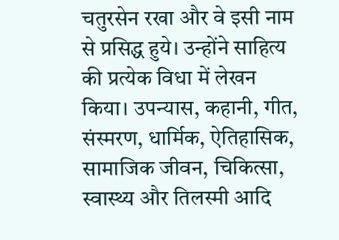चतुरसेन रखा और वे इसी नाम से प्रसिद्ध हुये। उन्होंने साहित्य की प्रत्येक विधा में लेखन किया। उपन्यास, कहानी, गीत, संस्मरण, धार्मिक, ऐतिहासिक, सामाजिक जीवन, चिकित्सा, स्वास्थ्य और तिलस्मी आदि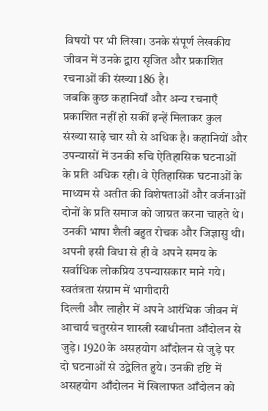विषयों पर भी लिखा। उनके संपूर्ण लेखकीय जीवन में उनके द्वारा सृजित और प्रकाशित रचनाओं की संख्या 186 है।
जबकि कुछ कहानियाँ और अन्य रचनाएँ प्रकाशित नहीं हो सकीं इन्हें मिलाकर कुल संख्या साढ़े चार सौ से अधिक है। कहानियों और उपन्यासों में उनकी रुचि ऐतिहासिक घटनाओं के प्रति अधिक रही। वे ऐतिहासिक घटनाओं के माध्यम से अतीत की विशेषताओं और वर्जनाओं दोनों के प्रति समाज को जाग्रत करना चाहते थे। उनकी भाषा शैली बहुत रोचक और जिज्ञासु थी। अपनी इसी विधा से ही वे अपने समय के सर्वाधिक लोकप्रिय उपन्यासकार माने गये।
स्वतंत्रता संग्राम में भागीदारी
दिल्ली और लाहौर में अपने आरंभिक जीवन में आचार्य चतुरसेन शास्त्री स्वाधीनता आँदोलन से जुड़े। 1920 के असहयोग आँदोलन से जुड़े पर दो घटनाओं से उद्वेलित हुये। उनकी दृष्टि में असहयोग आँदोलन में खिलाफत आँदोलन को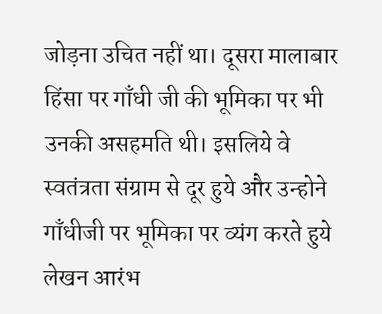जोड़ना उचित नहीं था। दूसरा मालाबार हिंसा पर गाँधी जी की भूमिका पर भी उनकी असहमति थी। इसलिये वे स्वतंत्रता संग्राम से दूर हुये और उन्होने गाँधीजी पर भूमिका पर व्यंग करते हुये लेखन आरंभ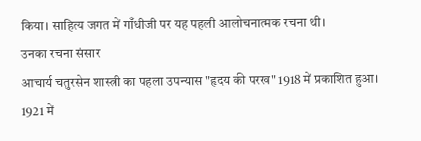किया। साहित्य जगत में गाँधीजी पर यह पहली आलोचनात्मक रचना थी।
उनका रचना संसार
आचार्य चतुरसेन शास्त्री का पहला उपन्यास "हृदय की परख" 1918 में प्रकाशित हुआ। 1921 में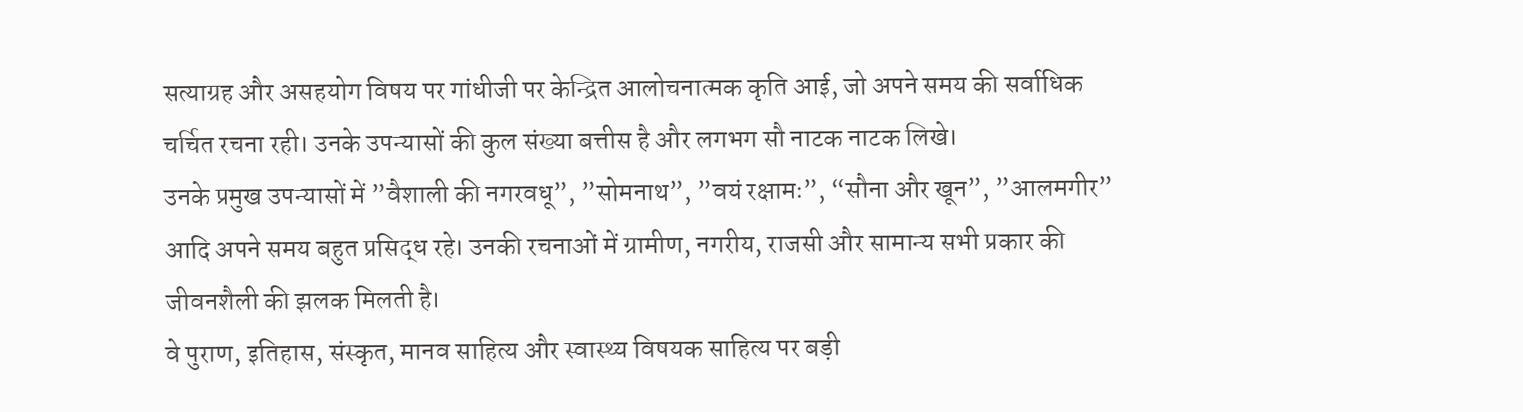सत्याग्रह और असहयोग विषय पर गांधीजी पर केन्द्रित आलोचनात्मक कृति आई, जो अपने समय की सर्वाधिक चर्चित रचना रही। उनके उपन्यासों की कुल संख्या बत्तीस है और लगभग सौ नाटक नाटक लिखे।
उनके प्रमुख उपन्यासों में ”वैशाली की नगरवधू”, ”सोमनाथ”, ”वयं रक्षामः”, “सौना और खून”, ”आलमगीर” आदि अपने समय बहुत प्रसिद्ध रहे। उनकी रचनाओं में ग्रामीण, नगरीय, राजसी और सामान्य सभी प्रकार की जीवनशैली की झलक मिलती है।
वे पुराण, इतिहास, संस्कृत, मानव साहित्य और स्वास्थ्य विषयक साहित्य पर बड़ी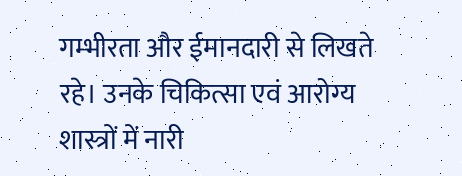गम्भीरता और ईमानदारी से लिखते रहे। उनके चिकित्सा एवं आरोग्य शास्त्रों में नारी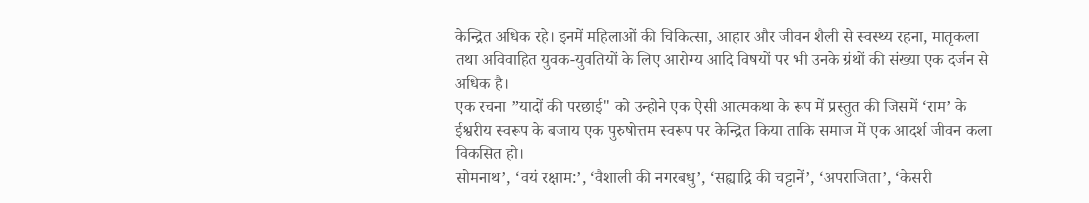केन्द्रित अधिक रहे। इनमें महिलाओं की चिकित्सा, आहार और जीवन शैली से स्वस्थ्य रहना, मातृकला तथा अविवाहित युवक-युवतियों के लिए आरोग्य आदि विषयों पर भी उनके ग्रंथों की संख्या एक दर्जन से अधिक है।
एक रचना ”यादों की परछाई" को उन्होने एक ऐसी आत्मकथा के रूप में प्रस्तुत की जिसमें ‘राम’ के ईश्वरीय स्वरूप के बजाय एक पुरुषोत्तम स्वरूप पर केन्द्रित किया ताकि समाज में एक आदर्श जीवन कला विकसित हो।
सोमनाथ’, ‘वयं रक्षाम:’, ‘वैशाली की नगरबधु’, ‘सह्याद्रि की चट्टानें’, ‘अपराजिता’, ‘केसरी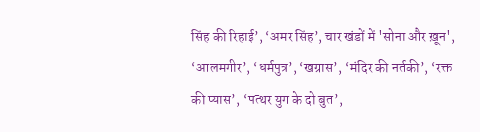सिंह की रिहाई’, ‘अमर सिंह’, चार खंडों में 'सोना और ख़ून', ‘आलमगीर’, ‘धर्मपुत्र’, ‘खग्रास’, ‘मंदिर की नर्तकी’, ‘रक्त की प्यास’, ‘पत्थर युग के दो बुत’,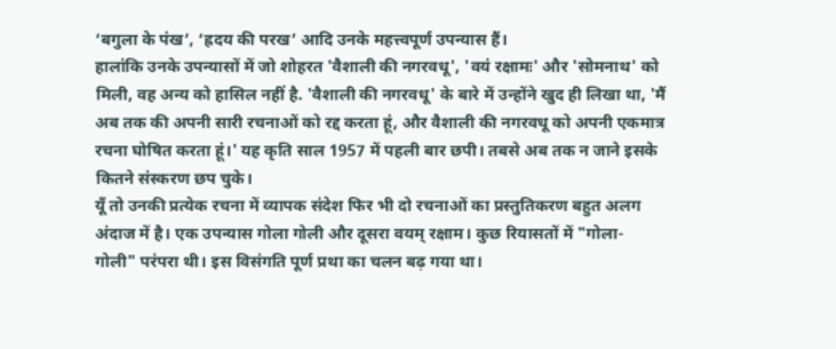‘बगुला के पंख’, ‘ह्रदय की परख’ आदि उनके महत्त्वपूर्ण उपन्यास हैं।
हालांकि उनके उपन्यासों में जो शोहरत 'वैशाली की नगरवधू', 'वयं रक्षामः' और 'सोमनाथ' को मिली, वह अन्य को हासिल नहीं है. 'वैशाली की नगरवधू' के बारे में उन्होंने खुद ही लिखा था, 'मैं अब तक की अपनी सारी रचनाओं को रद्द करता हूं, और वैशाली की नगरवधू को अपनी एकमात्र रचना घोषित करता हूं।' यह कृति साल 1957 में पहली बार छपी। तबसे अब तक न जाने इसके कितने संस्करण छप चुके।
यूँ तो उनकी प्रत्येक रचना में व्यापक संदेश फिर भी दो रचनाओं का प्रस्तुतिकरण बहुत अलग अंदाज में है। एक उपन्यास गोला गोली और दूसरा वयम् रक्षाम। कुछ रियासतों में "गोला- गोली" परंपरा थी। इस विसंगति पूर्ण प्रथा का चलन बढ़ गया था।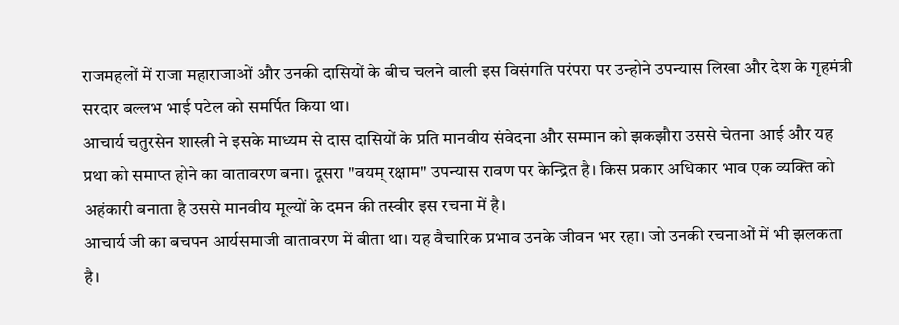राजमहलों में राजा महाराजाओं और उनकी दासियों के बीच चलने वाली इस विसंगति परंपरा पर उन्होने उपन्यास लिखा और देश के गृहमंत्री सरदार बल्लभ भाई पटेल को समर्पित किया था।
आचार्य चतुरसेन शास्त्री ने इसके माध्यम से दास दासियों के प्रति मानवीय संवेदना और सम्मान को झकझौरा उससे चेतना आई और यह प्रथा को समाप्त होने का वातावरण बना। दूसरा "वयम् रक्षाम" उपन्यास रावण पर केन्द्रित है। किस प्रकार अधिकार भाव एक व्यक्ति को अहंकारी बनाता है उससे मानवीय मूल्यों के दमन की तस्वीर इस रचना में है।
आचार्य जी का बचपन आर्यसमाजी वातावरण में बीता था। यह वैचारिक प्रभाव उनके जीवन भर रहा। जो उनकी रचनाओं में भी झलकता है।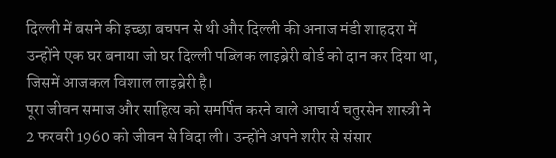दिल्ली में बसने की इच्छा बचपन से थी और दिल्ली की अनाज मंडी शाहदरा में उन्होंने एक घर बनाया जो घर दिल्ली पब्लिक लाइब्रेरी बोर्ड को दान कर दिया था, जिसमें आजकल विशाल लाइब्रेरी है।
पूरा जीवन समाज और साहित्य को समर्पित करने वाले आचार्य चतुरसेन शास्त्री ने 2 फरवरी 1960 को जीवन से विदा ली। उन्होंने अपने शरीर से संसार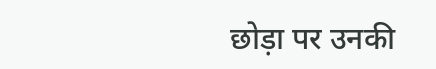छोड़ा पर उनकी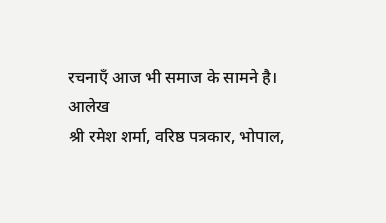रचनाएँ आज भी समाज के सामने है।
आलेख
श्री रमेश शर्मा, वरिष्ठ पत्रकार, भोपाल,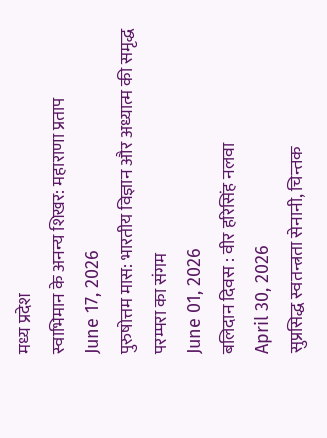मध्य प्रदेश
स्वाभिमान के अनन्य शिखर: महाराणा प्रताप
June 17, 2026
पुरुषोत्तम मास: भारतीय विज्ञान और अध्यात्म की समृद्ध परम्परा का संगम
June 01, 2026
बलिदान दिवस : वीर हरिसिंह नलवा
April 30, 2026
सुप्रसिद्ध स्वतन्त्रता सेनानी, चिन्तक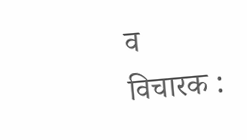व विचारक :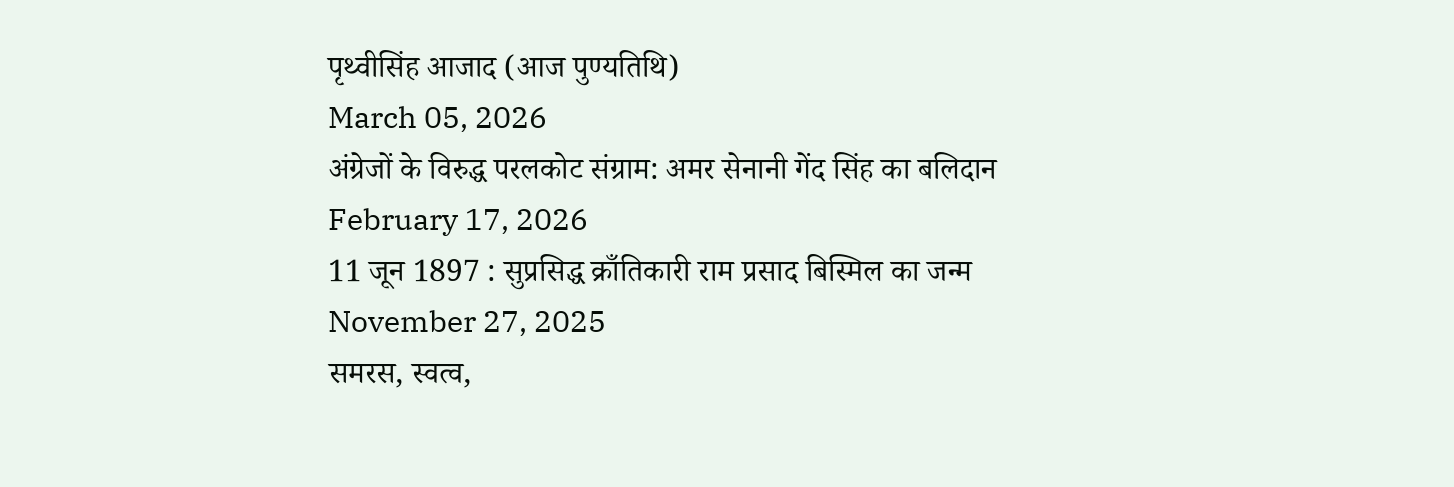पृथ्वीसिंह आजाद (आज पुण्यतिथि)
March 05, 2026
अंग्रेजों के विरुद्ध परलकोट संग्राम: अमर सेनानी गेंद सिंह का बलिदान
February 17, 2026
11 जून 1897 : सुप्रसिद्ध क्राँतिकारी राम प्रसाद बिस्मिल का जन्म
November 27, 2025
समरस, स्वत्व,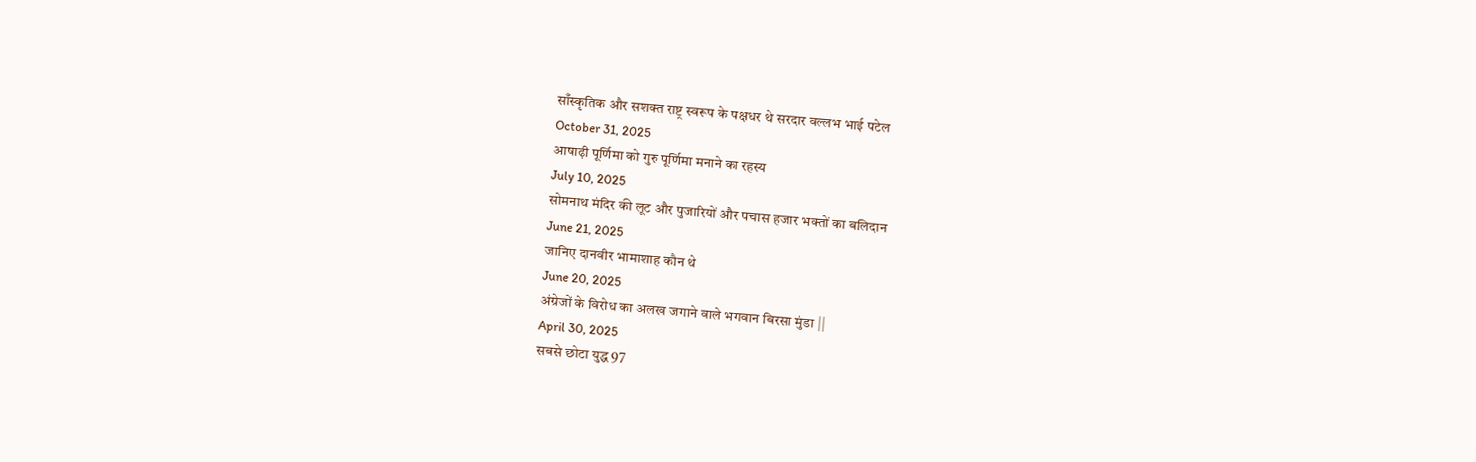साँस्कृतिक और सशक्त राष्ट्र स्वरूप के पक्षधर थे सरदार वल्लभ भाई पटेल
October 31, 2025
आषाढ़ी पूर्णिमा को गुरु पूर्णिमा मनाने का रहस्य
July 10, 2025
सोमनाथ मंदिर की लूट और पुजारियों और पचास हजार भक्तों का बलिदान
June 21, 2025
जानिए दानवीर भामाशाह कौन थे
June 20, 2025
अंग्रेजों के विरोध का अलख जगाने वाले भगवान बिरसा मुंडा ||
April 30, 2025
सबसे छोटा युद्ध 97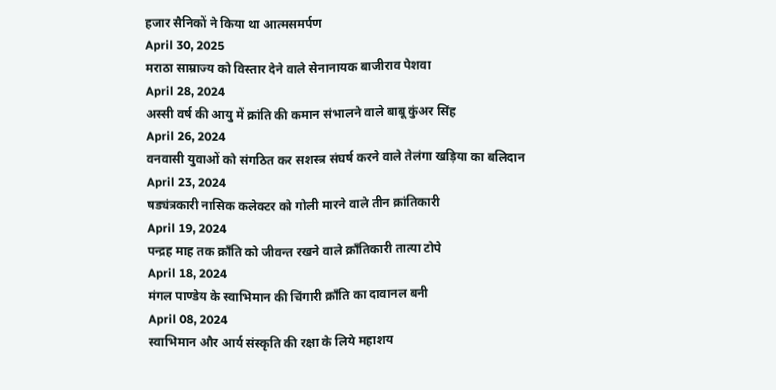हजार सैनिकों ने किया था आत्मसमर्पण
April 30, 2025
मराठा साम्राज्य को विस्तार देने वाले सेनानायक बाजीराव पेशवा
April 28, 2024
अस्सी वर्ष की आयु में क्रांति की कमान संभालने वाले बाबू कुंअर सिंह
April 26, 2024
वनवासी युवाओं को संगठित कर सशस्त्र संघर्ष करने वाले तेलंगा खड़िया का बलिदान
April 23, 2024
षड्यंत्रकारी नासिक कलेक्टर को गोली मारने वाले तीन क्रांतिकारी
April 19, 2024
पन्द्रह माह तक क्राँति को जीवन्त रखने वाले क्राँतिकारी तात्या टोपे
April 18, 2024
मंगल पाण्डेय के स्वाभिमान की चिंगारी क्राँति का दावानल बनी
April 08, 2024
स्वाभिमान और आर्य संस्कृति की रक्षा के लिये महाशय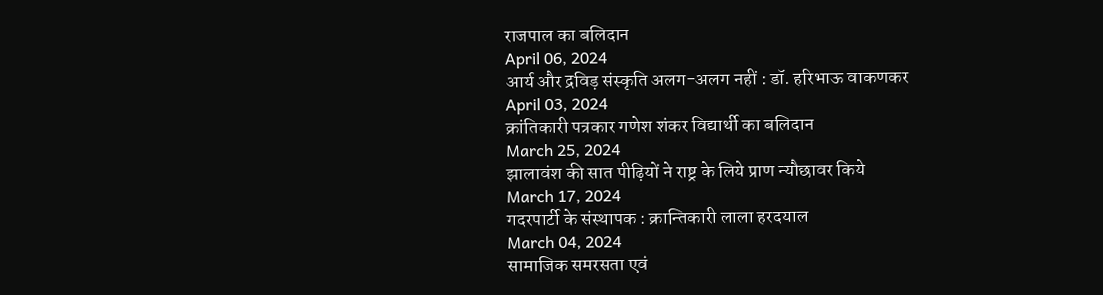राजपाल का बलिदान
April 06, 2024
आर्य और द्रविड़ संस्कृति अलग-अलग नहीं : डॉ. हरिभाऊ वाकणकर
April 03, 2024
क्रांतिकारी पत्रकार गणेश शंकर विद्यार्थी का बलिदान
March 25, 2024
झालावंश की सात पीढ़ियों ने राष्ट्र के लिये प्राण न्यौछावर किये
March 17, 2024
गदरपार्टी के संस्थापक : क्रान्तिकारी लाला हरदयाल
March 04, 2024
सामाजिक समरसता एवं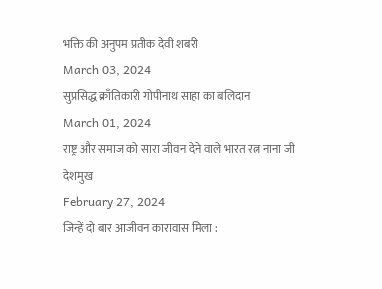भक्ति की अनुपम प्रतीक देवी शबरी
March 03, 2024
सुप्रसिद्ध क्राँतिकारी गोपीनाथ साहा का बलिदान
March 01, 2024
राष्ट्र और समाज को सारा जीवन देने वाले भारत रत्न नाना जी देशमुख
February 27, 2024
जिन्हें दो बार आजीवन कारावास मिला :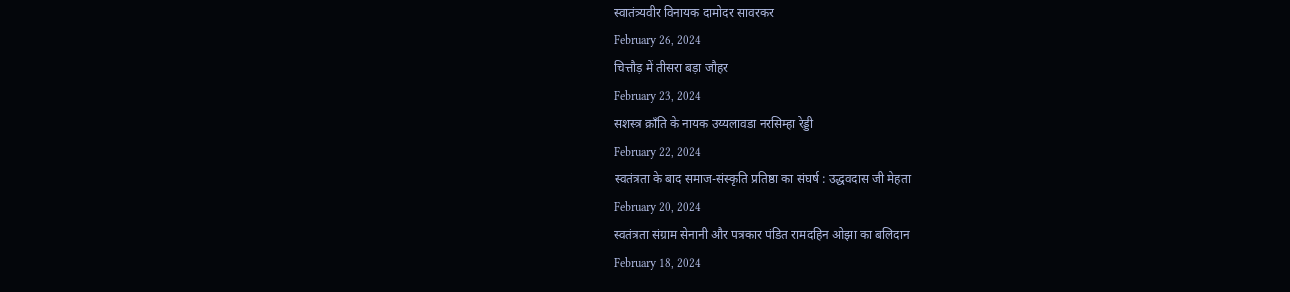स्वातंत्र्यवीर विनायक दामोदर सावरकर
February 26, 2024
चित्तौड़ में तीसरा बड़ा जौहर
February 23, 2024
सशस्त्र क्राँति के नायक उय्यलावडा नरसिम्हा रेड्डी
February 22, 2024
स्वतंत्रता के बाद समाज-संस्कृति प्रतिष्ठा का संघर्ष : उद्धवदास जी मेहता
February 20, 2024
स्वतंत्रता संग्राम सेनानी और पत्रकार पंडित रामदहिन ओझा का बलिदान
February 18, 2024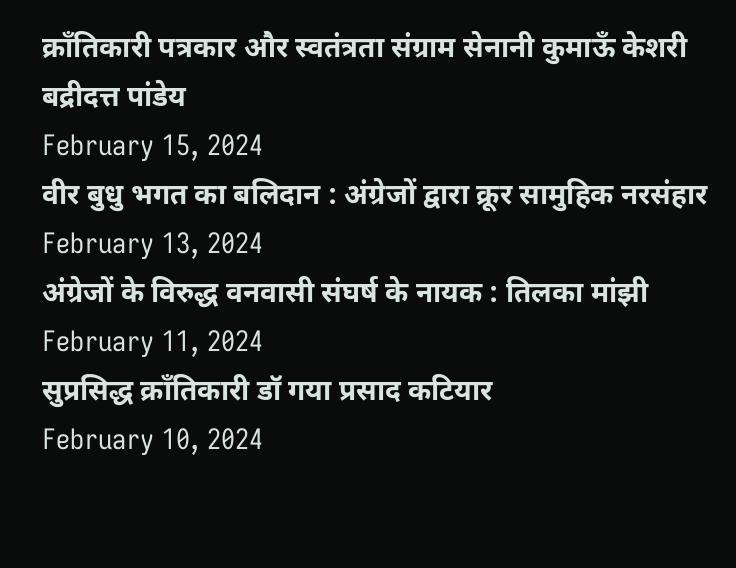क्राँतिकारी पत्रकार और स्वतंत्रता संग्राम सेनानी कुमाऊँ केशरी बद्रीदत्त पांडेय
February 15, 2024
वीर बुधु भगत का बलिदान : अंग्रेजों द्वारा क्रूर सामुहिक नरसंहार
February 13, 2024
अंग्रेजों के विरुद्ध वनवासी संघर्ष के नायक : तिलका मांझी
February 11, 2024
सुप्रसिद्ध क्राँतिकारी डॉ गया प्रसाद कटियार
February 10, 2024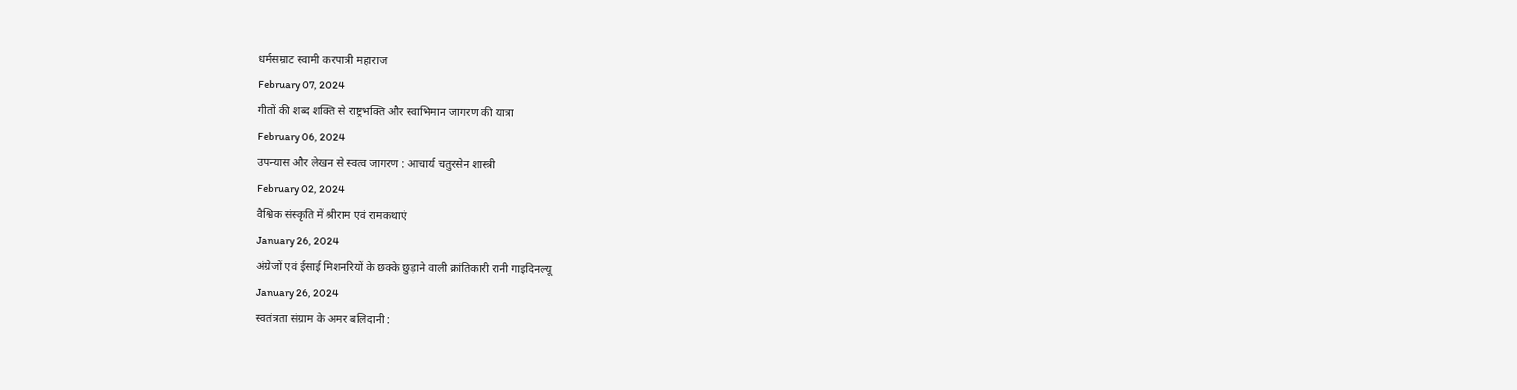धर्मसम्राट स्वामी करपात्री महाराज
February 07, 2024
गीतों की शब्द शक्ति से राष्ट्रभक्ति और स्वाभिमान जागरण की यात्रा
February 06, 2024
उपन्यास और लेखन से स्वत्व जागरण : आचार्य चतुरसेन शास्त्री
February 02, 2024
वैश्विक संस्कृति में श्रीराम एवं रामकथाएं
January 26, 2024
अंग्रेजों एवं ईसाई मिशनरियों के छक्के छुड़ाने वाली क्रांतिकारी रानी गाइदिनल्यू
January 26, 2024
स्वतंत्रता संग्राम के अमर बलिदानी :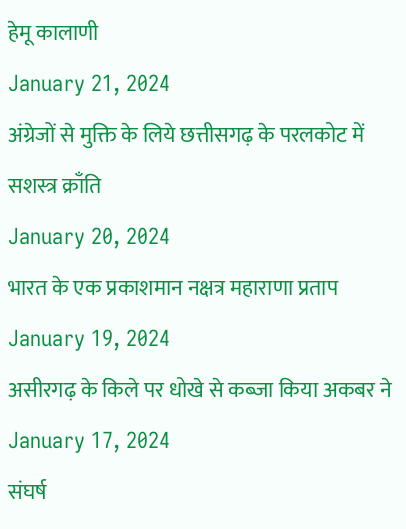हेमू कालाणी
January 21, 2024
अंग्रेजों से मुक्ति के लिये छत्तीसगढ़ के परलकोट में सशस्त्र क्राँति
January 20, 2024
भारत के एक प्रकाशमान नक्षत्र महाराणा प्रताप
January 19, 2024
असीरगढ़ के किले पर धोखे से कब्जा किया अकबर ने
January 17, 2024
संघर्ष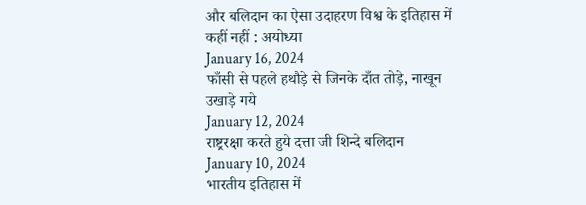और बलिदान का ऐसा उदाहरण विश्व के इतिहास में कहीं नहीं : अयोध्या
January 16, 2024
फाँसी से पहले हथौड़े से जिनके दाँत तोड़े, नाखून उखाड़े गये
January 12, 2024
राष्ट्ररक्षा करते हुये दत्ता जी शिन्दे बलिदान
January 10, 2024
भारतीय इतिहास में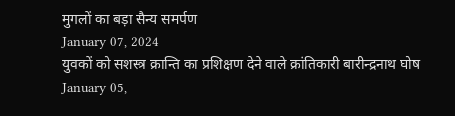मुगलों का बड़ा सैन्य समर्पण
January 07, 2024
युवकों को सशस्त्र क्रान्ति का प्रशिक्षण देने वाले क्रांतिकारी बारीन्द्रनाथ घोष
January 05,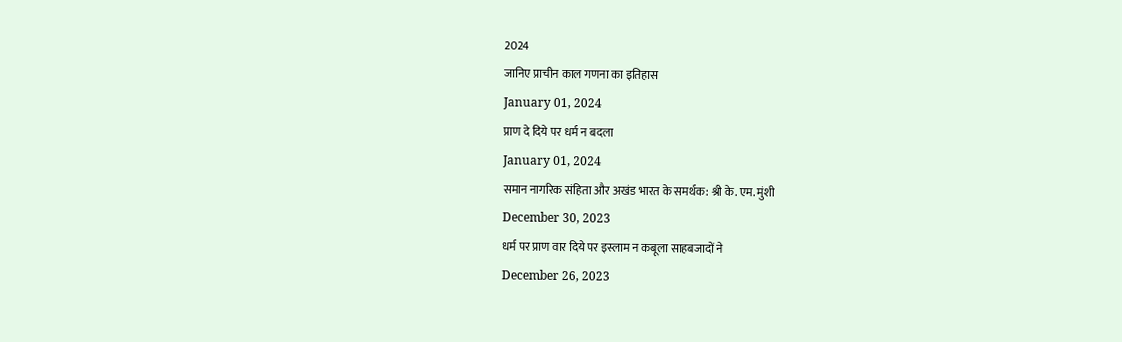2024
जानिए प्राचीन काल गणना का इतिहास
January 01, 2024
प्राण दे दिये पर धर्म न बदला
January 01, 2024
समान नागरिक संहिता और अखंड भारत के समर्थक: श्री के. एम. मुंशी
December 30, 2023
धर्म पर प्राण वार दिये पर इस्लाम न कबूला साहबजादों ने
December 26, 2023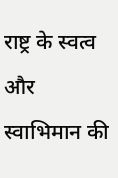राष्ट्र के स्वत्व और स्वाभिमान की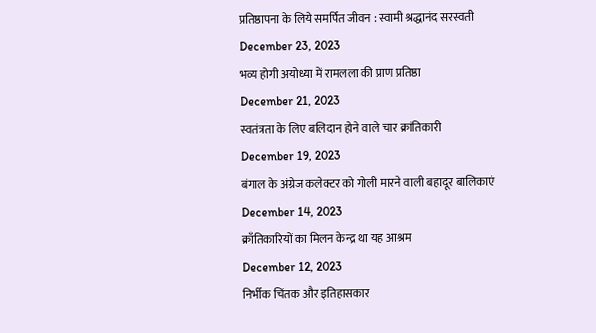प्रतिष्ठापना के लिये समर्पित जीवन : स्वामी श्रद्धानंद सरस्वती
December 23, 2023
भव्य होगी अयोध्या में रामलला की प्राण प्रतिष्ठा
December 21, 2023
स्वतंत्रता के लिए बलिदान होने वाले चार क्रांतिकारी
December 19, 2023
बंगाल के अंग्रेज कलेक्टर को गोली मारने वाली बहादूर बालिकाएं
December 14, 2023
क्राँतिकारियों का मिलन केन्द्र था यह आश्रम
December 12, 2023
निर्भीक चिंतक और इतिहासकार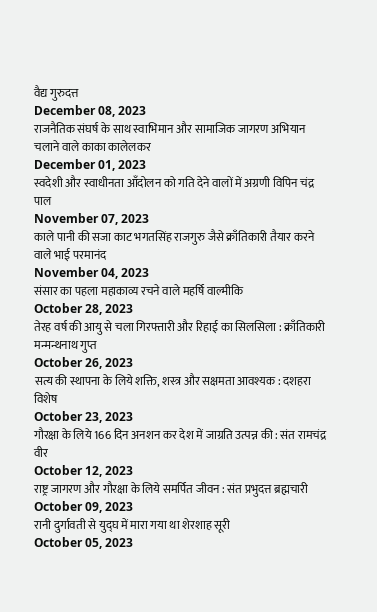वैद्य गुरुदत्त
December 08, 2023
राजनैतिक संघर्ष के साथ स्वाभिमान और सामाजिक जागरण अभियान चलाने वाले काका कालेलकर
December 01, 2023
स्वदेशी और स्वाधीनता आँदोलन को गति देने वालों में अग्रणी विपिन चंद्र पाल
November 07, 2023
काले पानी की सजा काट भगतसिंह राजगुरु जैसे क्राँतिकारी तैयार करने वाले भाई परमानंद
November 04, 2023
संसार का पहला महाकाव्य रचने वाले महर्षि वाल्मीकि
October 28, 2023
तेरह वर्ष की आयु से चला गिरफ्तारी और रिहाई का सिलसिला : क्राँतिकारी मन्मन्थनाथ गुप्त
October 26, 2023
सत्य की स्थापना के लिये शक्ति, शस्त्र और सक्षमता आवश्यक : दशहरा विशेष
October 23, 2023
गौरक्षा के लिये 166 दिन अनशन कर देश में जाग्रति उत्पन्न की : संत रामचंद्र वीर
October 12, 2023
राष्ट्र जागरण और गौरक्षा के लिये समर्पित जीवन : संत प्रभुदत्त ब्रह्मचारी
October 09, 2023
रानी दुर्गावती से युद्घ में मारा गया था शेरशाह सूरी
October 05, 2023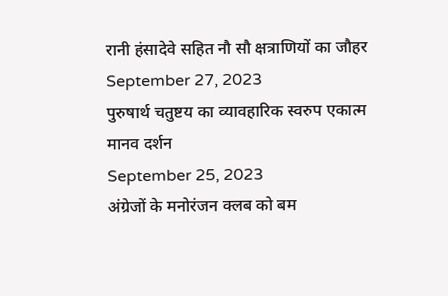रानी हंसादेवे सहित नौ सौ क्षत्राणियों का जौहर
September 27, 2023
पुरुषार्थ चतुष्टय का व्यावहारिक स्वरुप एकात्म मानव दर्शन
September 25, 2023
अंग्रेजों के मनोरंजन क्लब को बम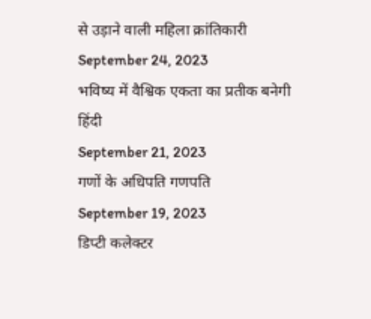से उड़ाने वाली महिला क्रांतिकारी
September 24, 2023
भविष्य में वैश्विक एकता का प्रतीक बनेगी हिंदी
September 21, 2023
गणों के अधिपति गणपति
September 19, 2023
डिप्टी कलेक्टर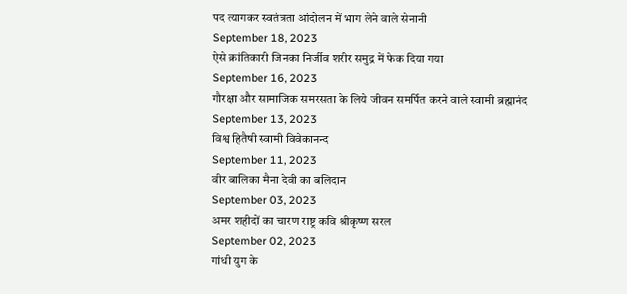पद त्यागकर स्वतंत्रता आंदोलन में भाग लेने वाले सेनानी
September 18, 2023
ऐसे क्रांतिकारी जिनका निर्जीव शरीर समुद्र में फेक दिया गया
September 16, 2023
गौरक्षा और सामाजिक समरसता के लिये जीवन समर्पित करने वाले स्वामी ब्रह्मानंद
September 13, 2023
विश्व हितैषी स्वामी विवेकानन्द
September 11, 2023
वीर बालिका मैना देवी का बलिदान
September 03, 2023
अमर शहीदों का चारण राष्ट्र कवि श्रीकृष्ण सरल
September 02, 2023
गांधी युग के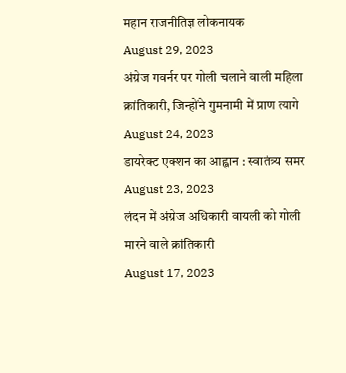महान राजनीतिज्ञ लोकनायक
August 29, 2023
अंग्रेज गवर्नर पर गोली चलाने वाली महिला क्रांतिकारी, जिन्होंने गुमनामी में प्राण त्यागे
August 24, 2023
डायरेक्ट एक्शन का आह्वान : स्वातंत्र्य समर
August 23, 2023
लंदन में अंग्रेज अधिकारी वायली को गोली मारने वाले क्रांतिकारी
August 17, 2023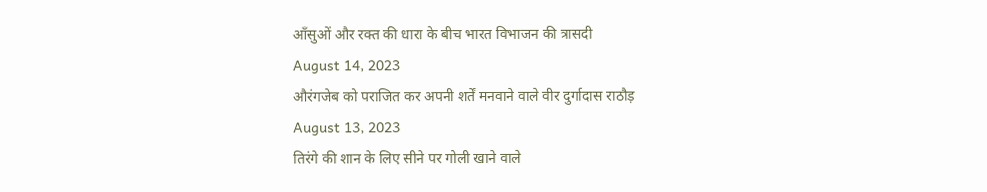आँसुओं और रक्त की धारा के बीच भारत विभाजन की त्रासदी
August 14, 2023
औरंगजेब को पराजित कर अपनी शर्तें मनवाने वाले वीर दुर्गादास राठौड़
August 13, 2023
तिरंगे की शान के लिए सीने पर गोली खाने वाले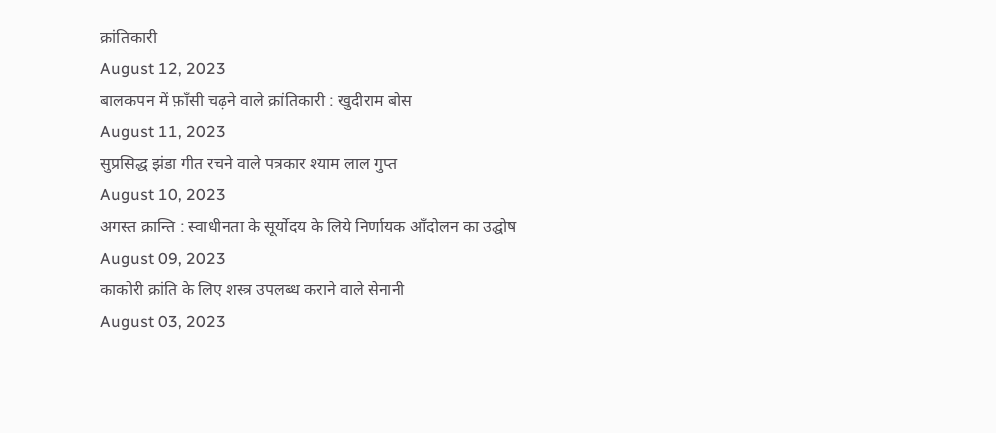क्रांतिकारी
August 12, 2023
बालकपन में फ़ाँसी चढ़ने वाले क्रांतिकारी : खुदीराम बोस
August 11, 2023
सुप्रसिद्ध झंडा गीत रचने वाले पत्रकार श्याम लाल गुप्त
August 10, 2023
अगस्त क्रान्ति : स्वाधीनता के सूर्योदय के लिये निर्णायक आँदोलन का उद्घोष
August 09, 2023
काकोरी क्रांति के लिए शस्त्र उपलब्ध कराने वाले सेनानी
August 03, 2023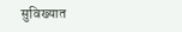सुविख्यात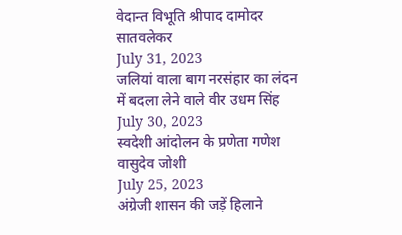वेदान्त विभूति श्रीपाद दामोदर सातवलेकर
July 31, 2023
जलियां वाला बाग नरसंहार का लंदन में बदला लेने वाले वीर उधम सिंह
July 30, 2023
स्वदेशी आंदोलन के प्रणेता गणेश वासुदेव जोशी
July 25, 2023
अंग्रेजी शासन की जड़ें हिलाने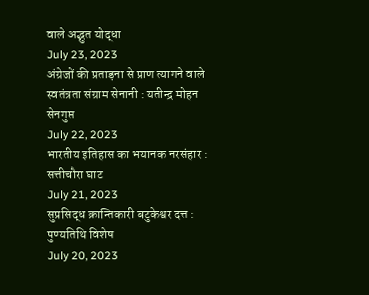वाले अद्भुत योद्धा
July 23, 2023
अंग्रेजों की प्रताड़ना से प्राण त्यागने वाले स्वतंत्रता संग्राम सेनानी : यतीन्द्र मोहन सेनगुप्त
July 22, 2023
भारतीय इतिहास का भयानक नरसंहार : सत्तीचौरा घाट
July 21, 2023
सुप्रसिद्ध क्रान्तिकारी बटुकेश्वर दत्त : पुण्यतिथि विशेष
July 20, 2023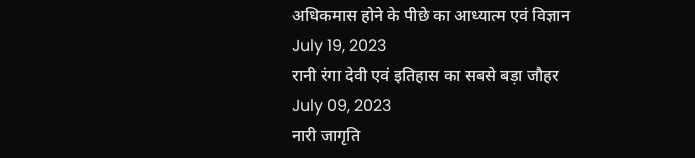अधिकमास होने के पीछे का आध्यात्म एवं विज्ञान
July 19, 2023
रानी रंगा देवी एवं इतिहास का सबसे बड़ा जौहर
July 09, 2023
नारी जागृति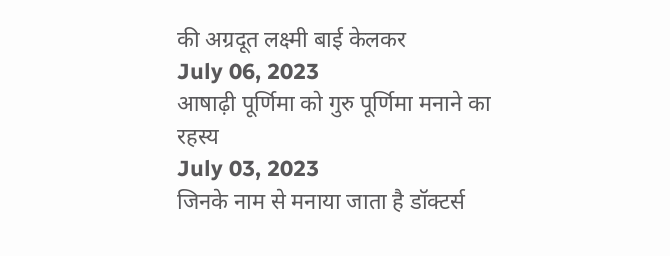की अग्रदूत लक्ष्मी बाई केलकर
July 06, 2023
आषाढ़ी पूर्णिमा को गुरु पूर्णिमा मनाने का रहस्य
July 03, 2023
जिनके नाम से मनाया जाता है डॉक्टर्स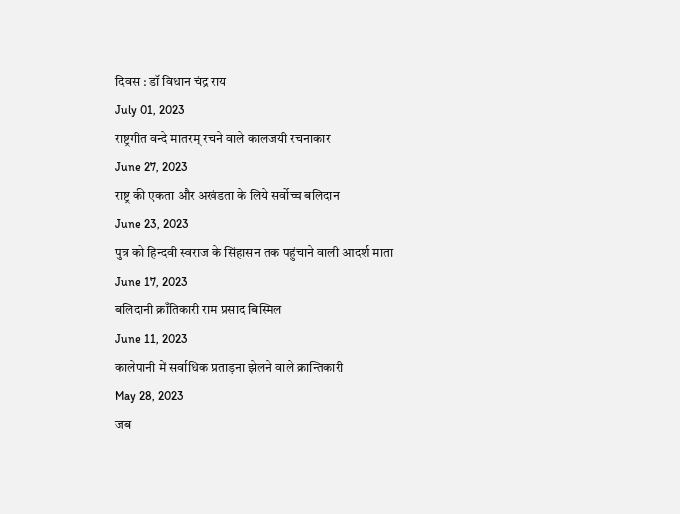दिवस : डॉ विधान चंद्र राय
July 01, 2023
राष्ट्रगीत वन्दे मातरम् रचने वाले कालजयी रचनाकार
June 27, 2023
राष्ट्र की एकता और अखंडता के लिये सर्वोच्च बलिदान
June 23, 2023
पुत्र को हिन्दवी स्वराज के सिंहासन तक पहुंचाने वाली आदर्श माता
June 17, 2023
बलिदानी क्राँतिकारी राम प्रसाद बिस्मिल
June 11, 2023
कालेपानी में सर्वाधिक प्रताड़ना झेलने वाले क्रान्तिकारी
May 28, 2023
जब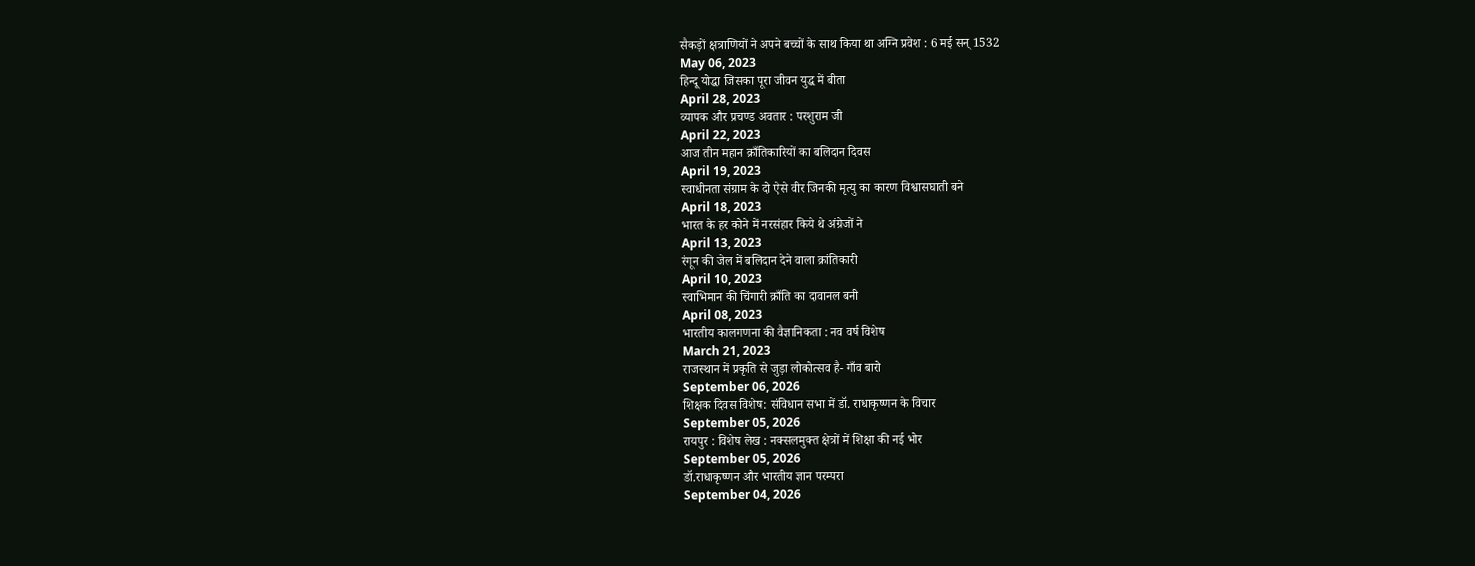सैकड़ों क्षत्राणियों ने अपने बच्चों के साथ किया था अग्नि प्रवेश : 6 मई सन् 1532
May 06, 2023
हिन्दू योद्धा जिसका पूरा जीवन युद्ध में बीता
April 28, 2023
व्यापक और प्रचण्ड अवतार : परशुराम जी
April 22, 2023
आज तीन महान क्राँतिकारियों का बलिदान दिवस
April 19, 2023
स्वाधीनता संग्राम के दो ऐसे वीर जिनकी मृत्यु का कारण विश्वासघाती बने
April 18, 2023
भारत के हर कोने में नरसंहार किये थे अंग्रेजों ने
April 13, 2023
रंगून की जेल में बलिदान देने वाला क्रांतिकारी
April 10, 2023
स्वाभिमान की चिंगारी क्राँति का दावानल बनी
April 08, 2023
भारतीय कालगणना की वैज्ञानिकता : नव वर्ष विशेष
March 21, 2023
राजस्थान में प्रकृति से जुड़ा लोकोत्सव है- गाँव बारो
September 06, 2026
शिक्षक दिवस विशेष: संविधान सभा में डॉ. राधाकृष्णन के विचार
September 05, 2026
रायपुर : विशेष लेख : नक्सलमुक्त क्षेत्रों में शिक्षा की नई भोर
September 05, 2026
डॉ.राधाकृष्णन और भारतीय ज्ञान परम्परा
September 04, 2026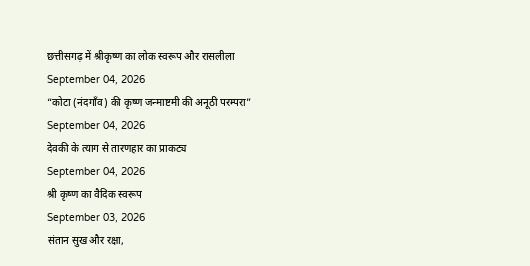छत्तीसगढ़ में श्रीकृष्ण का लोक स्वरूप और रासलीला
September 04, 2026
“कोटा (नंदगाँव) की कृष्ण जन्माष्टमी की अनूठी परम्परा”
September 04, 2026
देवकी के त्याग से तारणहार का प्राकट्य
September 04, 2026
श्री कृष्ण का वैदिक स्वरूप
September 03, 2026
संतान सुख और रक्षा,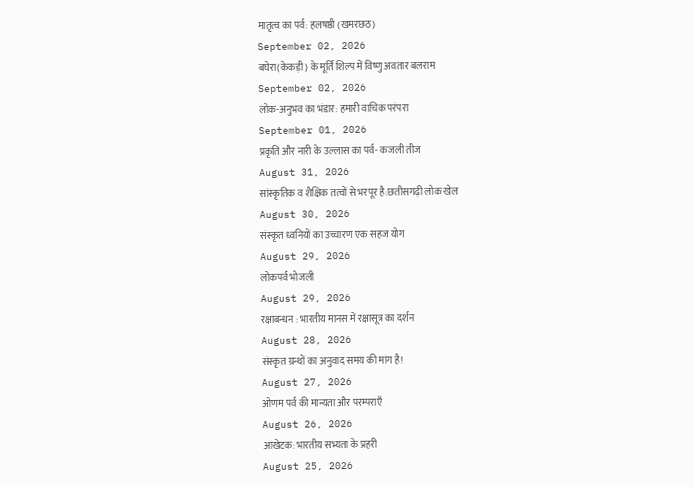मातृत्व का पर्व: हलषष्ठी (खमरछठ)
September 02, 2026
बघेरा(केकड़ी) के मूर्ति शिल्प में विष्णु अवतार बलराम
September 02, 2026
लोक-अनुभव का भंडार: हमारी वाचिक परंपरा
September 01, 2026
प्रकृति और नारी के उल्लास का पर्व- कजली तीज
August 31, 2026
सांस्कृतिक व शैक्षिक तत्वों से भरपूर है:छतीसगढ़ी लोक खेल
August 30, 2026
संस्कृत ध्वनियों का उच्चारण एक सहज योग
August 29, 2026
लोकपर्व भोजली
August 29, 2026
रक्षाबन्धन : भारतीय मानस में रक्षासूत्र का दर्शन
August 28, 2026
संस्कृत ग्रन्थों का अनुवाद समय की मांग है!
August 27, 2026
ओणम पर्व की मान्यता और परम्पराएँ
August 26, 2026
आखेटक: भारतीय सभ्यता के प्रहरी
August 25, 2026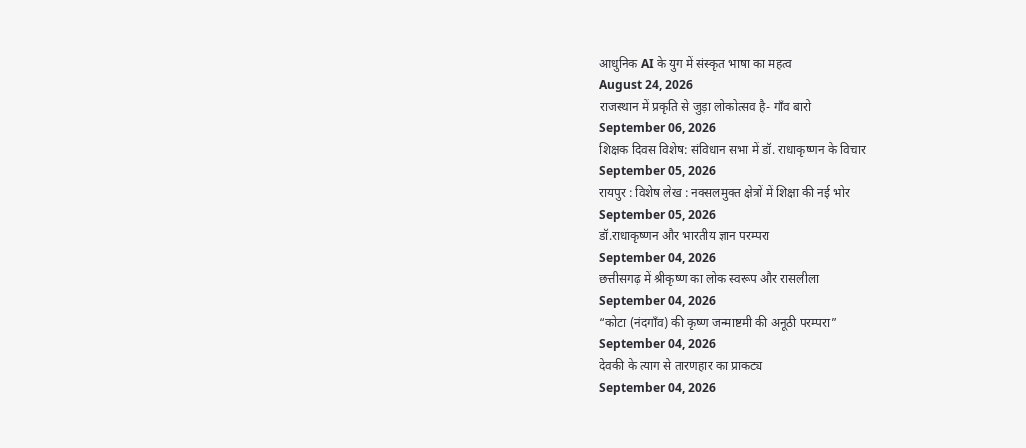आधुनिक AI के युग में संस्कृत भाषा का महत्व
August 24, 2026
राजस्थान में प्रकृति से जुड़ा लोकोत्सव है- गाँव बारो
September 06, 2026
शिक्षक दिवस विशेष: संविधान सभा में डॉ. राधाकृष्णन के विचार
September 05, 2026
रायपुर : विशेष लेख : नक्सलमुक्त क्षेत्रों में शिक्षा की नई भोर
September 05, 2026
डॉ.राधाकृष्णन और भारतीय ज्ञान परम्परा
September 04, 2026
छत्तीसगढ़ में श्रीकृष्ण का लोक स्वरूप और रासलीला
September 04, 2026
“कोटा (नंदगाँव) की कृष्ण जन्माष्टमी की अनूठी परम्परा”
September 04, 2026
देवकी के त्याग से तारणहार का प्राकट्य
September 04, 2026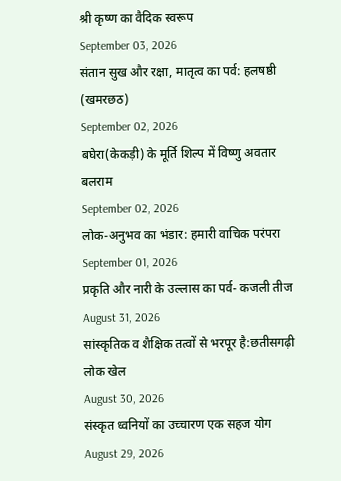श्री कृष्ण का वैदिक स्वरूप
September 03, 2026
संतान सुख और रक्षा, मातृत्व का पर्व: हलषष्ठी (खमरछठ)
September 02, 2026
बघेरा(केकड़ी) के मूर्ति शिल्प में विष्णु अवतार बलराम
September 02, 2026
लोक-अनुभव का भंडार: हमारी वाचिक परंपरा
September 01, 2026
प्रकृति और नारी के उल्लास का पर्व- कजली तीज
August 31, 2026
सांस्कृतिक व शैक्षिक तत्वों से भरपूर है:छतीसगढ़ी लोक खेल
August 30, 2026
संस्कृत ध्वनियों का उच्चारण एक सहज योग
August 29, 2026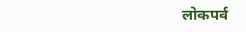लोकपर्व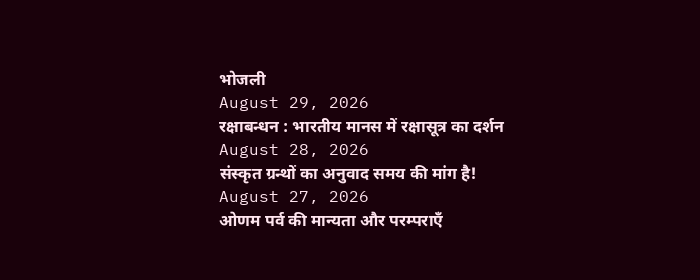भोजली
August 29, 2026
रक्षाबन्धन : भारतीय मानस में रक्षासूत्र का दर्शन
August 28, 2026
संस्कृत ग्रन्थों का अनुवाद समय की मांग है!
August 27, 2026
ओणम पर्व की मान्यता और परम्पराएँ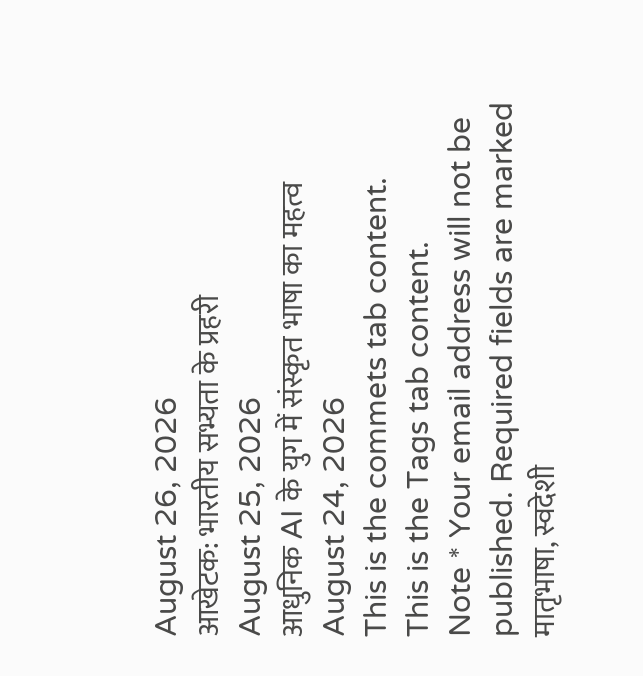August 26, 2026
आखेटक: भारतीय सभ्यता के प्रहरी
August 25, 2026
आधुनिक AI के युग में संस्कृत भाषा का महत्व
August 24, 2026
This is the commets tab content.
This is the Tags tab content.
Note * Your email address will not be published. Required fields are marked
मातृभाषा, स्वदेशी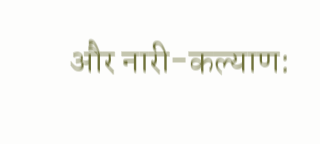और नारी-कल्याण: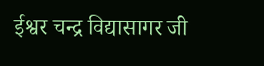ईश्वर चन्द्र विद्यासागर जी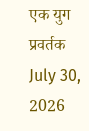एक युग प्रवर्तक
July 30, 2026